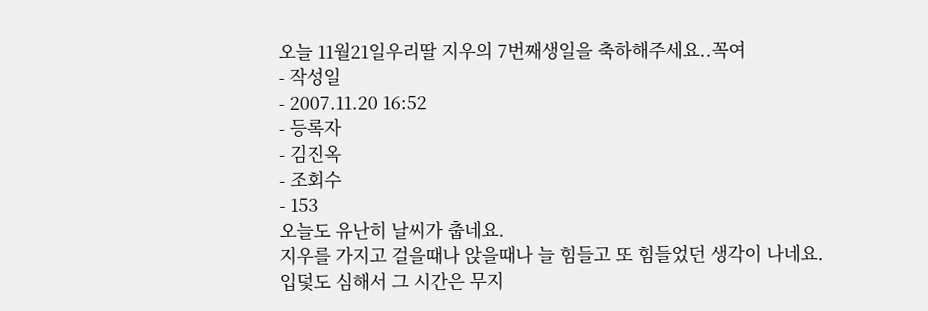오늘 11월21일우리딸 지우의 7번째생일을 축하해주세요..꼭여
- 작성일
- 2007.11.20 16:52
- 등록자
- 김진옥
- 조회수
- 153
오늘도 유난히 날씨가 춥네요.
지우를 가지고 걸을때나 앉을때나 늘 힘들고 또 힘들었던 생각이 나네요.
입덫도 심해서 그 시간은 무지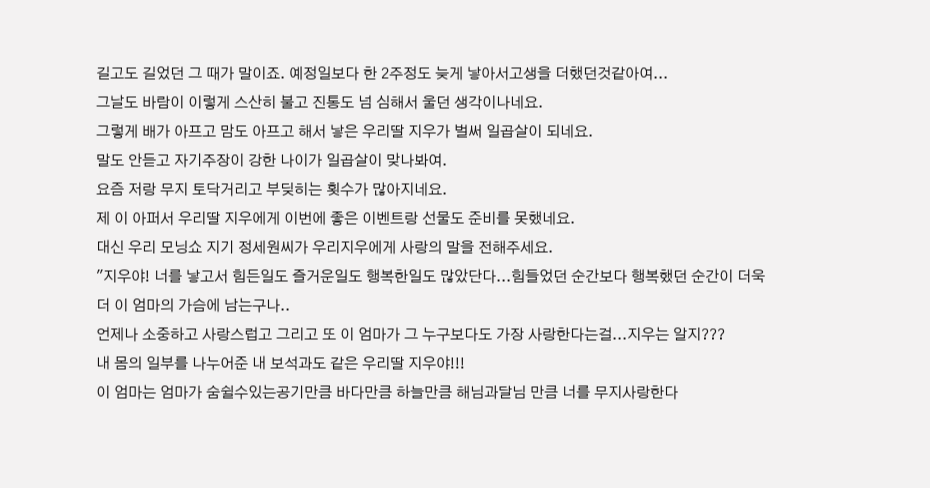길고도 길었던 그 때가 말이죠. 예정일보다 한 2주정도 늦게 낳아서고생을 더했던것같아여...
그날도 바람이 이렇게 스산히 불고 진통도 넘 심해서 울던 생각이나네요.
그렇게 배가 아프고 맘도 아프고 해서 낳은 우리딸 지우가 벌써 일곱살이 되네요.
말도 안듣고 자기주장이 강한 나이가 일곱살이 맞나봐여.
요즘 저랑 무지 토닥거리고 부딪히는 횟수가 많아지네요.
제 이 아퍼서 우리딸 지우에게 이번에 좋은 이벤트랑 선물도 준비를 못했네요.
대신 우리 모닝쇼 지기 정세원씨가 우리지우에게 사랑의 말을 전해주세요.
"지우야! 너를 낳고서 힘든일도 즐거운일도 행복한일도 많았단다...힘들었던 순간보다 행복했던 순간이 더욱더 이 엄마의 가슴에 남는구나..
언제나 소중하고 사랑스럽고 그리고 또 이 엄마가 그 누구보다도 가장 사랑한다는걸...지우는 알지???
내 몸의 일부를 나누어준 내 보석과도 같은 우리딸 지우야!!!
이 엄마는 엄마가 숨쉴수있는공기만큼 바다만큼 하늘만큼 해님과달님 만큼 너를 무지사랑한다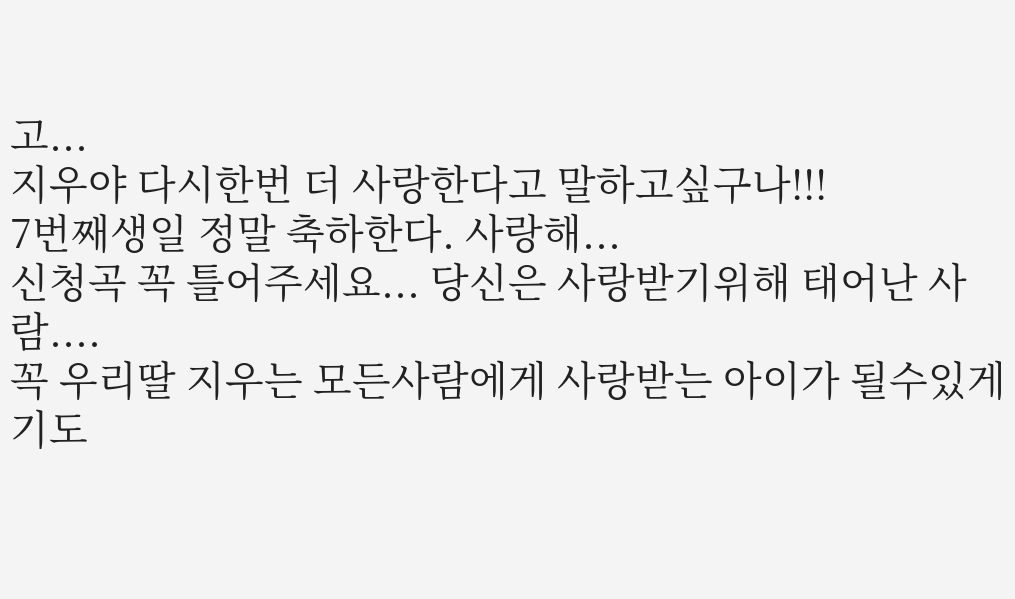고...
지우야 다시한번 더 사랑한다고 말하고싶구나!!!
7번째생일 정말 축하한다. 사랑해...
신청곡 꼭 틀어주세요... 당신은 사랑받기위해 태어난 사람....
꼭 우리딸 지우는 모든사람에게 사랑받는 아이가 될수있게 기도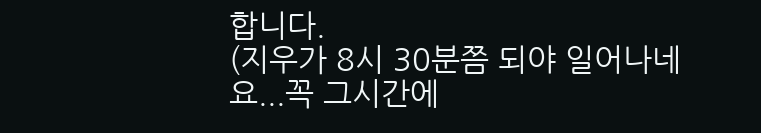합니다.
(지우가 8시 30분쯤 되야 일어나네요...꼭 그시간에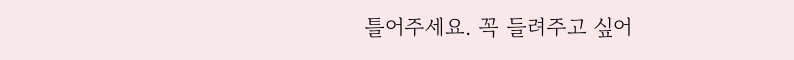틀어주세요. 꼭 들려주고 싶어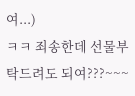여...)
ㅋㅋ 죄송한데 선물부탁드려도 되여???~~~